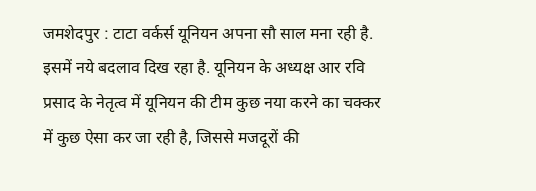जमशेदपुर : टाटा वर्कर्स यूनियन अपना सौ साल मना रही है. इसमें नये बदलाव दिख रहा है. यूनियन के अध्यक्ष आर रवि प्रसाद के नेतृत्व में यूनियन की टीम कुछ नया करने का चक्कर में कुछ ऐसा कर जा रही है, जिससे मजदूरों की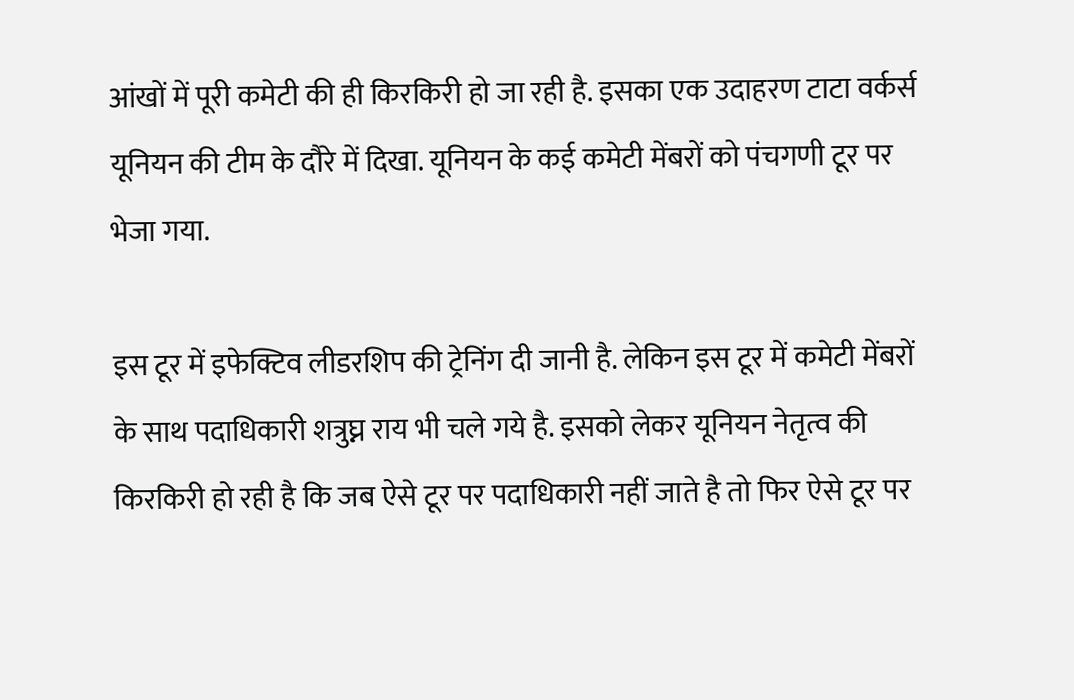आंखों में पूरी कमेटी की ही किरकिरी हो जा रही है. इसका एक उदाहरण टाटा वर्कर्स यूनियन की टीम के दौरे में दिखा. यूनियन के कई कमेटी मेंबरों को पंचगणी टूर पर भेजा गया.

इस टूर में इफेक्टिव लीडरशिप की ट्रेनिंग दी जानी है. लेकिन इस टूर में कमेटी मेंबरों के साथ पदाधिकारी शत्रुघ्न राय भी चले गये है. इसको लेकर यूनियन नेतृत्व की किरकिरी हो रही है कि जब ऐसे टूर पर पदाधिकारी नहीं जाते है तो फिर ऐसे टूर पर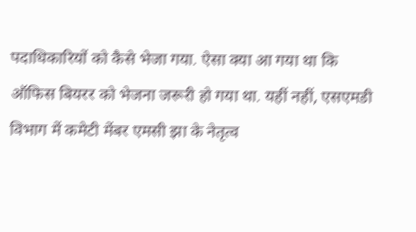पदाधिकारियों को कैसे भेजा गया. ऐसा क्या आ गया था कि ऑफिस बियरर को भेजना जरूरी हो गया था. यहीं नहीं, एसएमडी विभाग में कमेटी मेंबर एमसी झा के नेतृत्व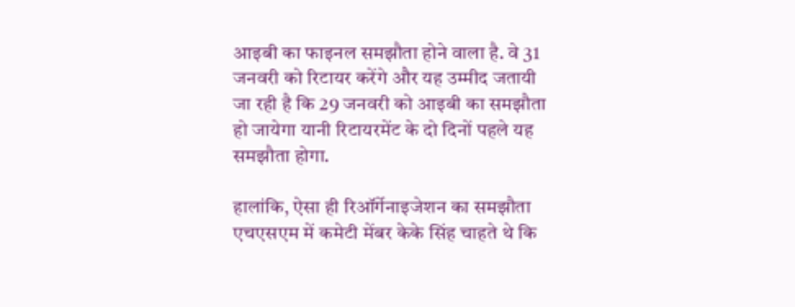आइबी का फाइनल समझौता होने वाला है. वे 31 जनवरी को रिटायर करेंगे और यह उम्मीद जतायी जा रही है कि 29 जनवरी को आइबी का समझौता हो जायेगा यानी रिटायरमेंट के दो दिनों पहले यह समझौता होगा.

हालांकि, ऐसा ही रिऑर्गेनाइजेशन का समझौता एचएसएम में कमेटी मेंबर केके सिंह चाहते थे कि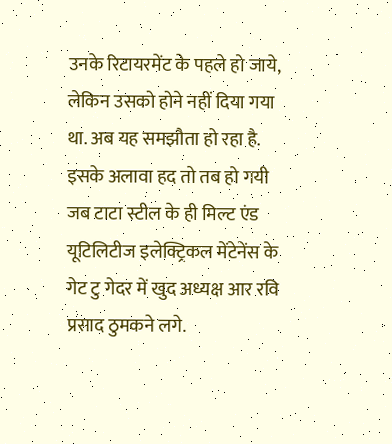उनके रिटायरमेंट के पहले हो जाये, लेकिन उसको होने नहीं दिया गया था. अब यह समझौता हो रहा है. इसके अलावा हद तो तब हो गयी जब टाटा स्टील के ही मिल्ट एंड यूटिलिटीज इलेक्ट्रिकल मेंटेनेंस के गेट टु गेदर में खुद अध्यक्ष आर रवि प्रसाद ठुमकने लगे.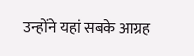उन्होंने यहां सबके आग्रह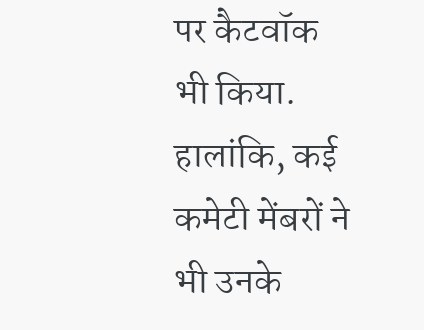पर कैटवॉक भी किया. हालांकि, कई कमेटी मेंबरों ने भी उनके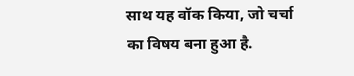साथ यह वॉक किया, जो चर्चा का विषय बना हुआ है.